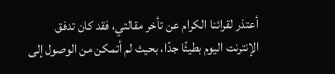أعتذر لقرائنا الكرام عن تأخر مقالتي، فقد كان تدفق الإنترنت اليوم بطيئًا جدًا، بحيث لم أتمكن من الوصول إلى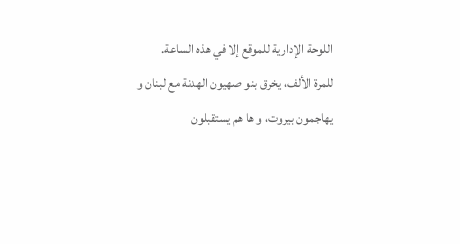اللوحة الإدارية للموقع إلا في هذه الساعة.
للمرة الألف، يخرق بنو صهيون الهدنة مع لبنان و يهاجمون بيروت، و ها هم يستقبلون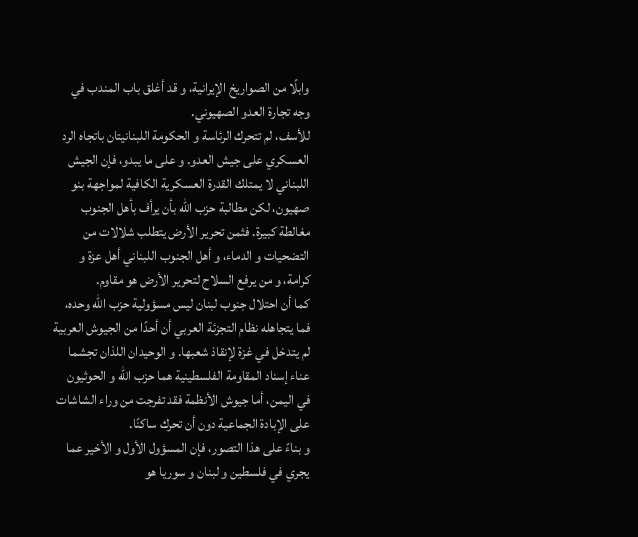وابلًا من الصواريخ الإيرانية، و قد أغلق باب المندب في وجه تجارة العدو الصهيوني.
للأسف، لم تتحرك الرئاسة و الحكومة اللبنانيتان باتجاه الرد العسكري على جيش العدو. و على ما يبدو، فإن الجيش اللبناني لا يمتلك القدرة العسكرية الكافية لمواجهة بنو صهيون، لكن مطالبة حزب الله بأن يرأف بأهل الجنوب مغالطة كبيرة. فثمن تحرير الأرض يتطلب شلالات من التضحيات و الدماء، و أهل الجنوب اللبناني أهل عزة و كرامة، و من يرفع السلاح لتحرير الأرض هو مقاوم.
كما أن احتلال جنوب لبنان ليس مسؤولية حزب الله وحده، فما يتجاهله نظام التجزئة العربي أن أحدًا من الجيوش العربية لم يتدخل في غزة لإنقاذ شعبها. و الوحيدان اللذان تجشما عناء إسناد المقاومة الفلسطينية هما حزب الله و الحوثيون في اليمن، أما جيوش الأنظمة فقد تفرجت من وراء الشاشات على الإبادة الجماعية دون أن تحرك ساكنًا.
و بناءً على هذا التصور، فإن المسؤول الأول و الأخير عما يجري في فلسطين و لبنان و سوريا هو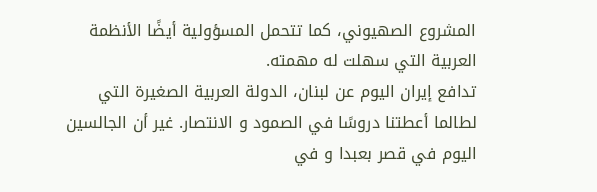المشروع الصهيوني، كما تتحمل المسؤولية أيضًا الأنظمة العربية التي سهلت له مهمته.
تدافع إيران اليوم عن لبنان، الدولة العربية الصغيرة التي لطالما أعطتنا دروسًا في الصمود و الانتصار. غير أن الجالسين اليوم في قصر بعبدا و في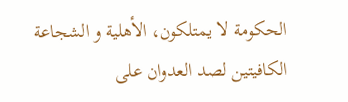الحكومة لا يمتلكون، الأهلية و الشجاعة الكافيتين لصد العدوان على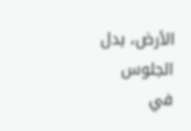الأرض، بدل الجلوس في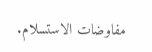مفاوضات الاستسلام.